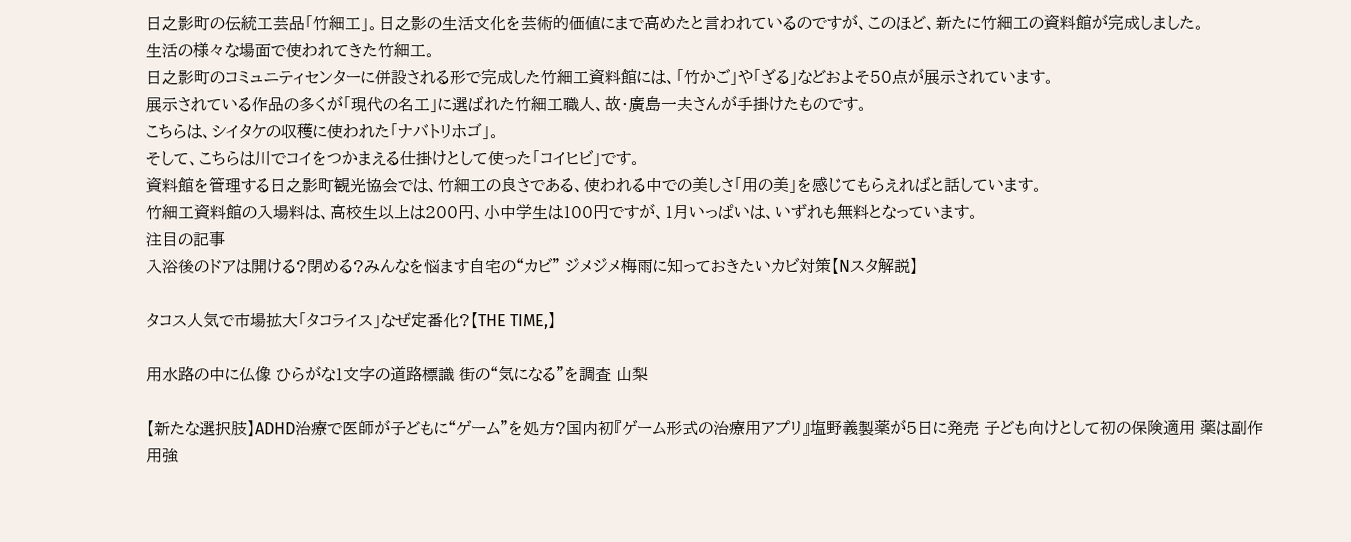日之影町の伝統工芸品「竹細工」。日之影の生活文化を芸術的価値にまで高めたと言われているのですが、このほど、新たに竹細工の資料館が完成しました。
生活の様々な場面で使われてきた竹細工。
日之影町のコミュニティセンターに併設される形で完成した竹細工資料館には、「竹かご」や「ざる」などおよそ50点が展示されています。
展示されている作品の多くが「現代の名工」に選ばれた竹細工職人、故・廣島一夫さんが手掛けたものです。
こちらは、シイタケの収穫に使われた「ナバトリホゴ」。
そして、こちらは川でコイをつかまえる仕掛けとして使った「コイヒビ」です。
資料館を管理する日之影町観光協会では、竹細工の良さである、使われる中での美しさ「用の美」を感じてもらえればと話しています。
竹細工資料館の入場料は、高校生以上は200円、小中学生は100円ですが、1月いっぱいは、いずれも無料となっています。
注目の記事
入浴後のドアは開ける?閉める?みんなを悩ます自宅の“カビ” ジメジメ梅雨に知っておきたいカビ対策【Nスタ解説】

タコス人気で市場拡大「タコライス」なぜ定番化?【THE TIME,】

用水路の中に仏像 ひらがな1文字の道路標識 街の“気になる”を調査 山梨

【新たな選択肢】ADHD治療で医師が子どもに“ゲーム”を処方?国内初『ゲーム形式の治療用アプリ』塩野義製薬が5日に発売 子ども向けとして初の保険適用 薬は副作用強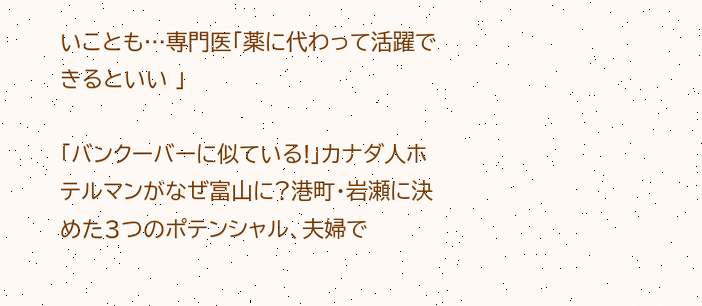いことも…専門医「薬に代わって活躍できるといい 」

「バンクーバーに似ている!」カナダ人ホテルマンがなぜ富山に?港町・岩瀬に決めた3つのポテンシャル、夫婦で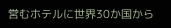営むホテルに世界30か国から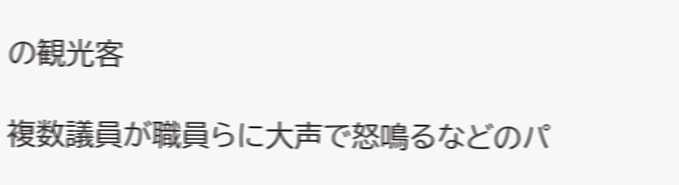の観光客

複数議員が職員らに大声で怒鳴るなどのパ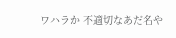ワハラか 不適切なあだ名や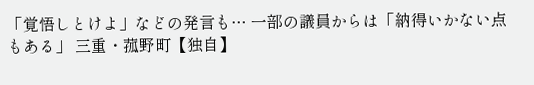「覚悟しとけよ」などの発言も… 一部の議員からは「納得いかない点もある」 三重・菰野町【独自】